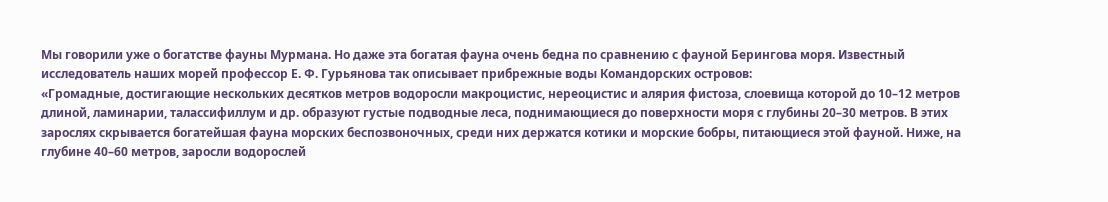Мы говорили уже о богатстве фауны Мурмана. Но даже эта богатая фауна очень бедна по сравнению с фауной Берингова моря. Известный исследователь наших морей профессор Е. Ф. Гурьянова так описывает прибрежные воды Командорских островов:
«Громадные, достигающие нескольких десятков метров водоросли макроцистис, нереоцистис и алярия фистоза, слоевища которой до 10–12 метров длиной, ламинарии, талассифиллум и др. образуют густые подводные леса, поднимающиеся до поверхности моря с глубины 20–30 метров. В этих зарослях скрывается богатейшая фауна морских беспозвоночных, среди них держатся котики и морские бобры, питающиеся этой фауной. Ниже, на глубине 40–60 метров, заросли водорослей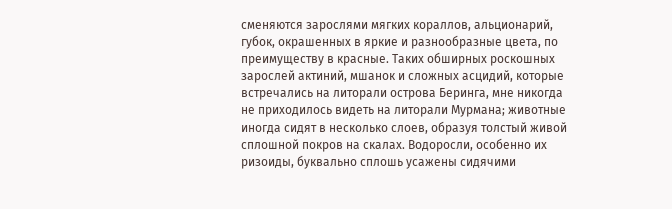сменяются зарослями мягких кораллов, альционарий, губок, окрашенных в яркие и разнообразные цвета, по преимуществу в красные. Таких обширных роскошных зарослей актиний, мшанок и сложных асцидий, которые встречались на литорали острова Беринга, мне никогда не приходилось видеть на литорали Мурмана; животные иногда сидят в несколько слоев, образуя толстый живой сплошной покров на скалах. Водоросли, особенно их ризоиды, буквально сплошь усажены сидячими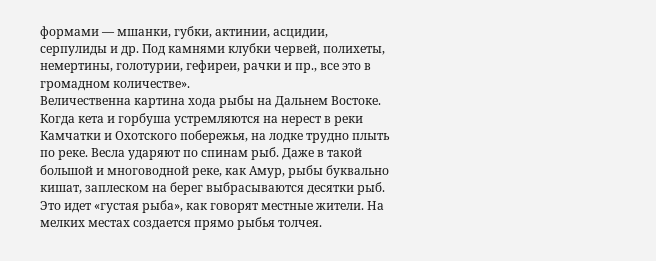формами — мшанки, губки, актинии, асцидии, серпулиды и др. Под камнями клубки червей, полихеты, немертины, голотурии, гефиреи, рачки и пр., все это в громадном количестве».
Величественна картина хода рыбы на Дальнем Востоке. Когда кета и горбуша устремляются на нерест в реки Камчатки и Охотского побережья, на лодке трудно плыть по реке. Весла ударяют по спинам рыб. Даже в такой большой и многоводной реке, как Амур, рыбы буквально кишат, заплеском на берег выбрасываются десятки рыб. Это идет «густая рыба», как говорят местные жители. На мелких местах создается прямо рыбья толчея.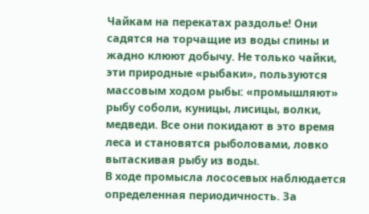Чайкам на перекатах раздолье! Они садятся на торчащие из воды спины и жадно клюют добычу. Не только чайки, эти природные «рыбаки», пользуются массовым ходом рыбы: «промышляют» рыбу соболи, куницы, лисицы, волки, медведи. Все они покидают в это время леса и становятся рыболовами, ловко вытаскивая рыбу из воды.
В ходе промысла лососевых наблюдается определенная периодичность. За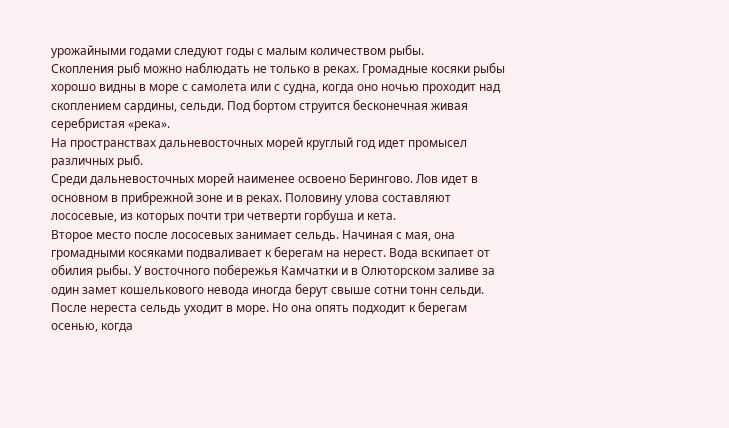урожайными годами следуют годы с малым количеством рыбы.
Скопления рыб можно наблюдать не только в реках. Громадные косяки рыбы хорошо видны в море с самолета или с судна, когда оно ночью проходит над скоплением сардины, сельди. Под бортом струится бесконечная живая серебристая «река».
На пространствах дальневосточных морей круглый год идет промысел различных рыб.
Среди дальневосточных морей наименее освоено Берингово. Лов идет в основном в прибрежной зоне и в реках. Половину улова составляют лососевые, из которых почти три четверти горбуша и кета.
Второе место после лососевых занимает сельдь. Начиная с мая, она громадными косяками подваливает к берегам на нерест. Вода вскипает от обилия рыбы. У восточного побережья Камчатки и в Олюторском заливе за один замет кошелькового невода иногда берут свыше сотни тонн сельди.
После нереста сельдь уходит в море. Но она опять подходит к берегам осенью, когда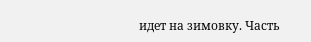идет на зимовку. Часть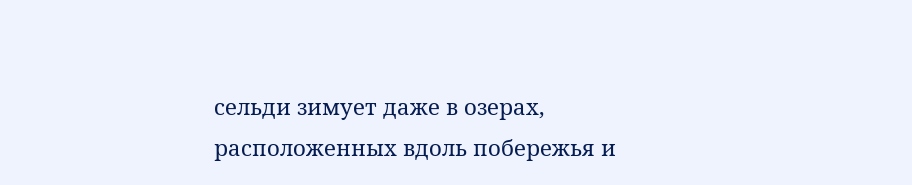сельди зимует даже в озерах, расположенных вдоль побережья и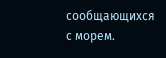сообщающихся с морем.